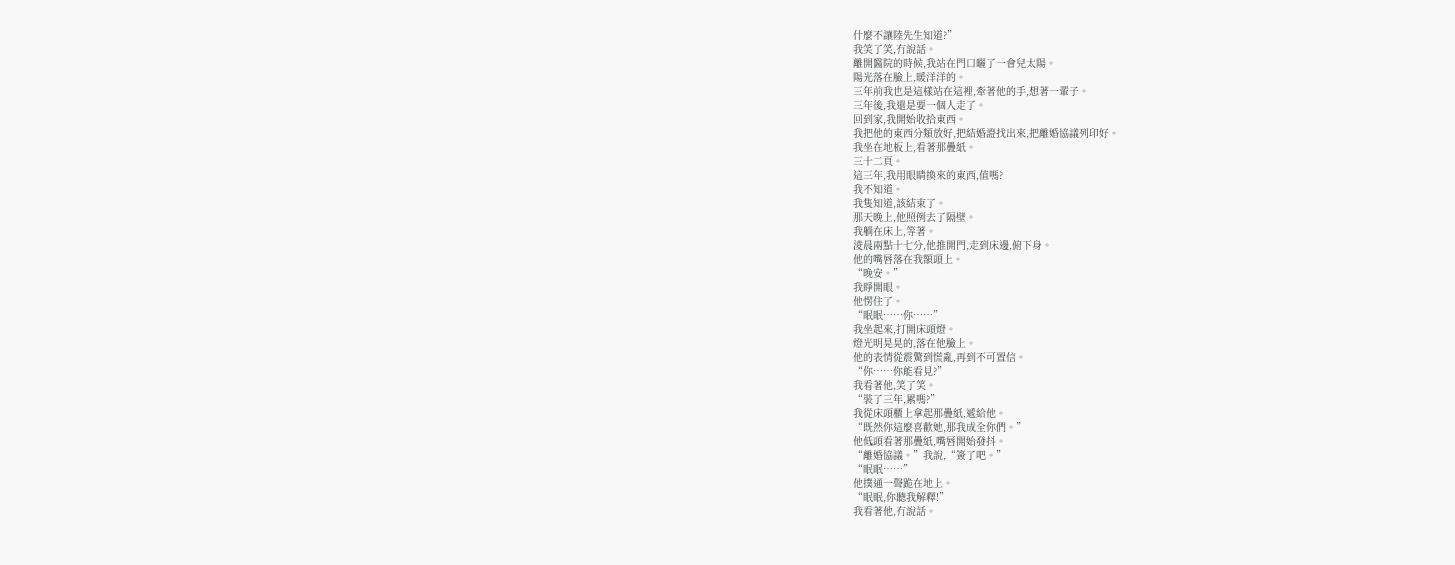什麼不讓陸先生知道?”
我笑了笑,冇說話。
離開醫院的時候,我站在門口曬了一會兒太陽。
陽光落在臉上,暖洋洋的。
三年前我也是這樣站在這裡,牽著他的手,想著一輩子。
三年後,我還是要一個人走了。
回到家,我開始收拾東西。
我把他的東西分類放好,把結婚證找出來,把離婚協議列印好。
我坐在地板上,看著那疊紙。
三十二頁。
這三年,我用眼睛換來的東西,值嗎?
我不知道。
我隻知道,該結束了。
那天晚上,他照例去了隔壁。
我躺在床上,等著。
淩晨兩點十七分,他推開門,走到床邊,俯下身。
他的嘴唇落在我額頭上。
“晚安。”
我睜開眼。
他愣住了。
“眠眠……你……”
我坐起來,打開床頭燈。
燈光明晃晃的,落在他臉上。
他的表情從震驚到慌亂,再到不可置信。
“你……你能看見?”
我看著他,笑了笑。
“裝了三年,累嗎?”
我從床頭櫃上拿起那疊紙,遞給他。
“既然你這麼喜歡她,那我成全你們。”
他低頭看著那疊紙,嘴唇開始發抖。
“離婚協議。”我說,“簽了吧。”
“眠眠……”
他撲通一聲跪在地上。
“眠眠,你聽我解釋!”
我看著他,冇說話。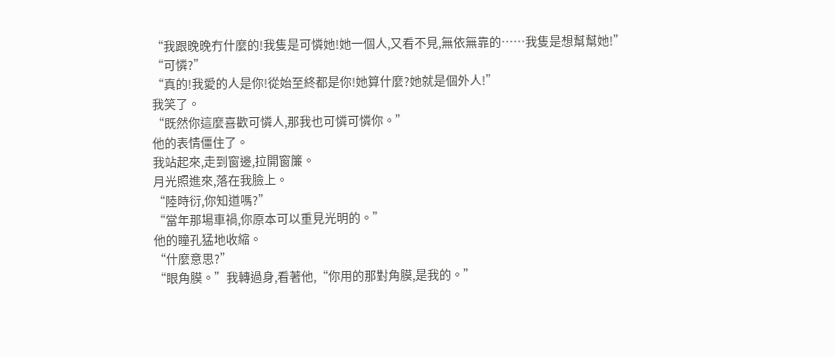“我跟晚晚冇什麼的!我隻是可憐她!她一個人,又看不見,無依無靠的……我隻是想幫幫她!”
“可憐?”
“真的!我愛的人是你!從始至終都是你!她算什麼?她就是個外人!”
我笑了。
“既然你這麼喜歡可憐人,那我也可憐可憐你。”
他的表情僵住了。
我站起來,走到窗邊,拉開窗簾。
月光照進來,落在我臉上。
“陸時衍,你知道嗎?”
“當年那場車禍,你原本可以重見光明的。”
他的瞳孔猛地收縮。
“什麼意思?”
“眼角膜。”我轉過身,看著他,“你用的那對角膜,是我的。”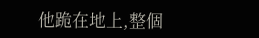他跪在地上,整個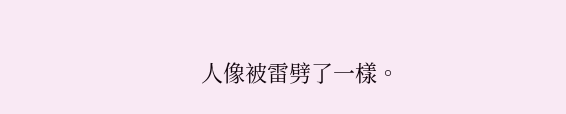人像被雷劈了一樣。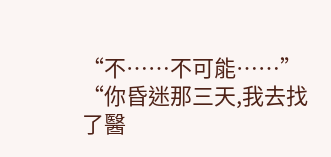“不……不可能……”
“你昏迷那三天,我去找了醫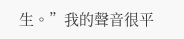生。”我的聲音很平